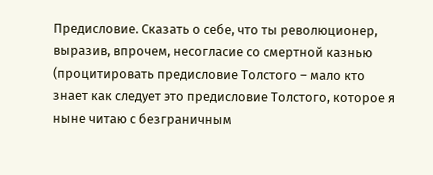Предисловие. Сказать о себе, что ты революционер, выразив, впрочем, несогласие со смертной казнью (процитировать предисловие Толстого – мало кто знает как следует это предисловие Толстого, которое я ныне читаю с безграничным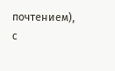почтением), с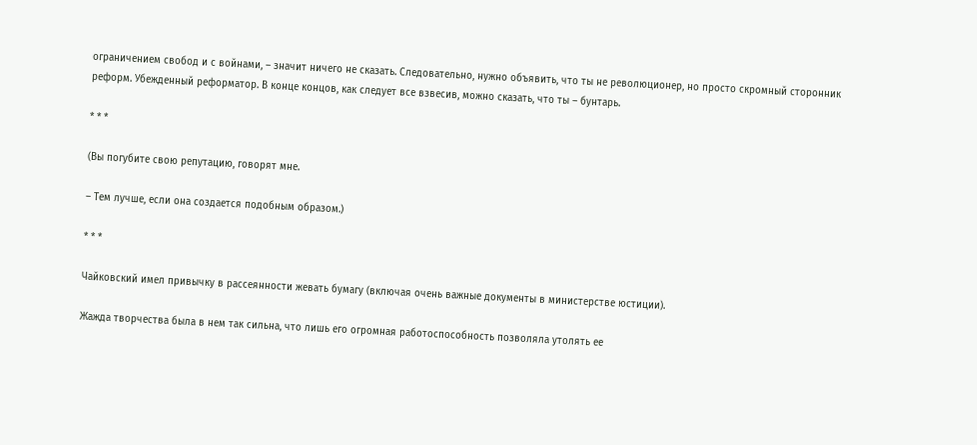ограничением свобод и с войнами, – значит ничего не сказать. Следовательно, нужно объявить, что ты не революционер, но просто скромный сторонник реформ. Убежденный реформатор. В конце концов, как следует все взвесив, можно сказать, что ты – бунтарь.

* * *

(Вы погубите свою репутацию, говорят мне.

– Тем лучше, если она создается подобным образом.)

* * *

Чайковский имел привычку в рассеянности жевать бумагу (включая очень важные документы в министерстве юстиции).

Жажда творчества была в нем так сильна, что лишь его огромная работоспособность позволяла утолять ее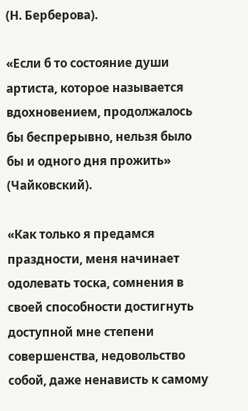(Н. Берберова).

«Если б то состояние души артиста, которое называется вдохновением, продолжалось бы беспрерывно, нельзя было бы и одного дня прожить» (Чайковский).

«Как только я предамся праздности, меня начинает одолевать тоска, сомнения в своей способности достигнуть доступной мне степени совершенства, недовольство собой, даже ненависть к самому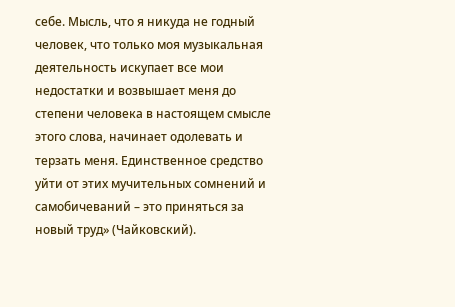себе. Мысль, что я никуда не годный человек, что только моя музыкальная деятельность искупает все мои недостатки и возвышает меня до степени человека в настоящем смысле этого слова, начинает одолевать и терзать меня. Единственное средство уйти от этих мучительных сомнений и самобичеваний – это приняться за новый труд» (Чайковский).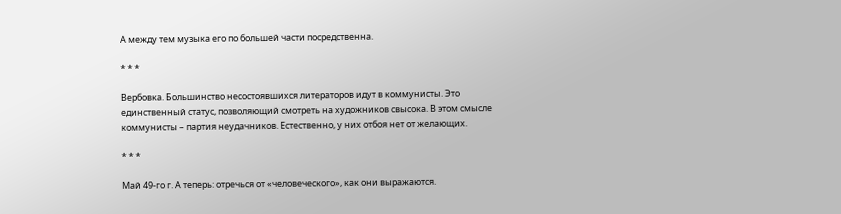А между тем музыка его по большей части посредственна.

* * *

Вербовка. Большинство несостоявшихся литераторов идут в коммунисты. Это единственный статус, позволяющий смотреть на художников свысока. В этом смысле коммунисты – партия неудачников. Естественно, у них отбоя нет от желающих.

* * *

Май 49-го г. А теперь: отречься от «человеческого», как они выражаются.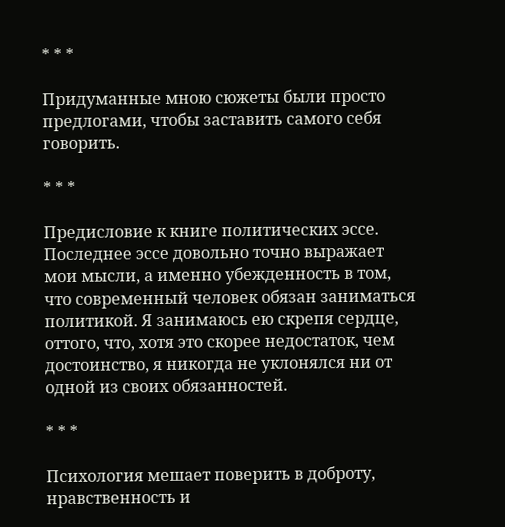* * *

Придуманные мною сюжеты были просто предлогами, чтобы заставить самого себя говорить.

* * *

Предисловие к книге политических эссе. Последнее эссе довольно точно выражает мои мысли, а именно убежденность в том, что современный человек обязан заниматься политикой. Я занимаюсь ею скрепя сердце, оттого, что, хотя это скорее недостаток, чем достоинство, я никогда не уклонялся ни от одной из своих обязанностей.

* * *

Психология мешает поверить в доброту, нравственность и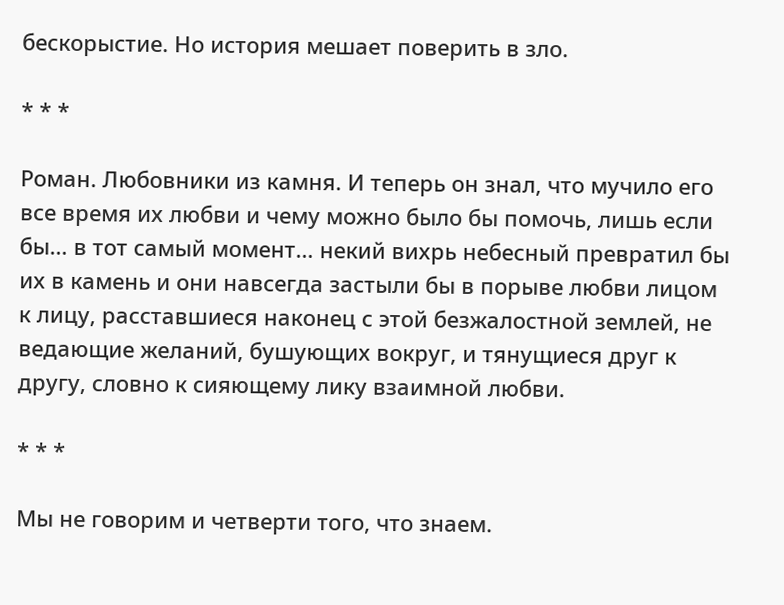бескорыстие. Но история мешает поверить в зло.

* * *

Роман. Любовники из камня. И теперь он знал, что мучило его все время их любви и чему можно было бы помочь, лишь если бы… в тот самый момент… некий вихрь небесный превратил бы их в камень и они навсегда застыли бы в порыве любви лицом к лицу, расставшиеся наконец с этой безжалостной землей, не ведающие желаний, бушующих вокруг, и тянущиеся друг к другу, словно к сияющему лику взаимной любви.

* * *

Мы не говорим и четверти того, что знаем.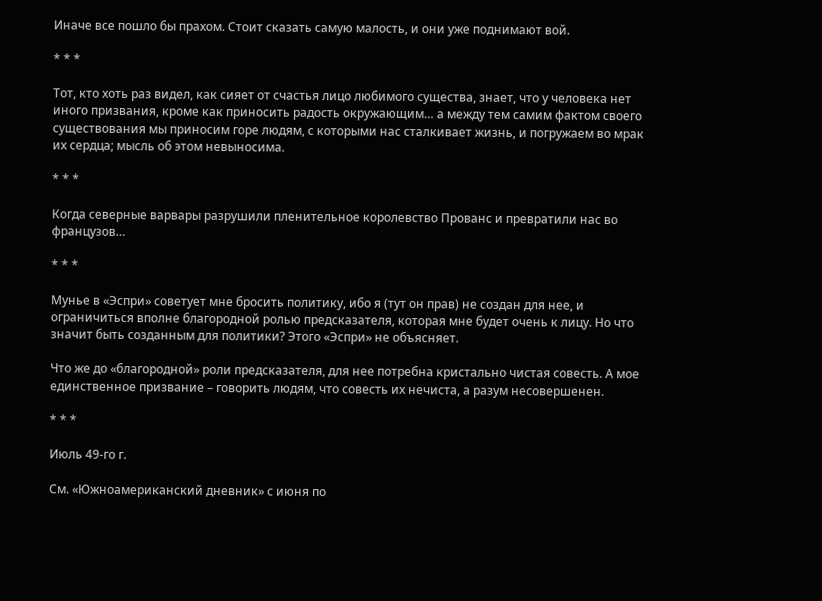Иначе все пошло бы прахом. Стоит сказать самую малость, и они уже поднимают вой.

* * *

Тот, кто хоть раз видел, как сияет от счастья лицо любимого существа, знает, что у человека нет иного призвания, кроме как приносить радость окружающим… а между тем самим фактом своего существования мы приносим горе людям, с которыми нас сталкивает жизнь, и погружаем во мрак их сердца; мысль об этом невыносима.

* * *

Когда северные варвары разрушили пленительное королевство Прованс и превратили нас во французов…

* * *

Мунье в «Эспри» советует мне бросить политику, ибо я (тут он прав) не создан для нее, и ограничиться вполне благородной ролью предсказателя, которая мне будет очень к лицу. Но что значит быть созданным для политики? Этого «Эспри» не объясняет.

Что же до «благородной» роли предсказателя, для нее потребна кристально чистая совесть. А мое единственное призвание – говорить людям, что совесть их нечиста, а разум несовершенен.

* * *

Июль 49-го г.

См. «Южноамериканский дневник» с июня по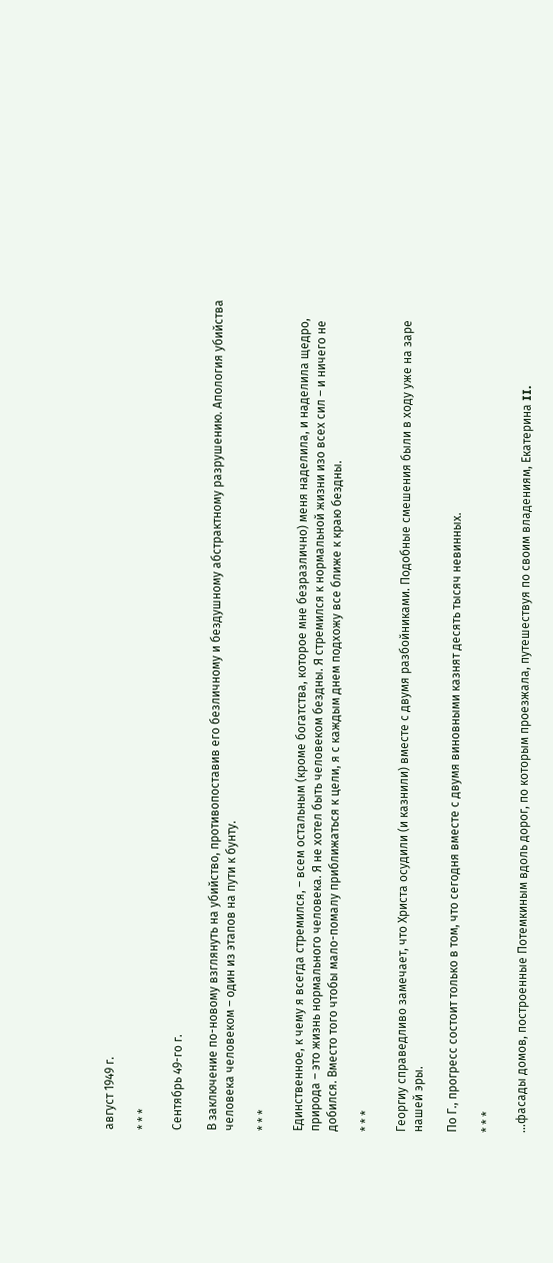август 1949 г.

* * *

Сентябрь 49-го г.

В заключение по-новому взглянуть на убийство, противопоставив его безличному и бездушному абстрактному разрушению. Апология убийства человека человеком – один из этапов на пути к бунту.

* * *

Единственное, к чему я всегда стремился, – всем остальным (кроме богатства, которое мне безразлично) меня наделила, и наделила щедро, природа – это жизнь нормального человека. Я не хотел быть человеком бездны. Я стремился к нормальной жизни изо всех сил – и ничего не добился. Вместо того чтобы мало-помалу приближаться к цели, я с каждым днем подхожу все ближе к краю бездны.

* * *

Георгиу справедливо замечает, что Христа осудили (и казнили) вместе с двумя разбойниками. Подобные смешения были в ходу уже на заре нашей эры.

По Г., прогресс состоит только в том, что сегодня вместе с двумя виновными казнят десять тысяч невинных.

* * *

…фасады домов, построенные Потемкиным вдоль дорог, по которым проезжала, путешествуя по своим владениям, Екатерина II.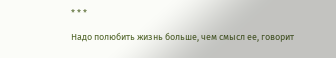* * *

Надо полюбить жизнь больше, чем смысл ее, говорит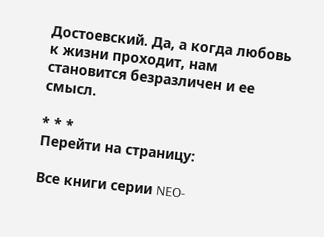Достоевский. Да, а когда любовь к жизни проходит, нам становится безразличен и ее смысл.

* * *
Перейти на страницу:

Все книги серии NEO-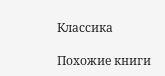Классика

Похожие книги